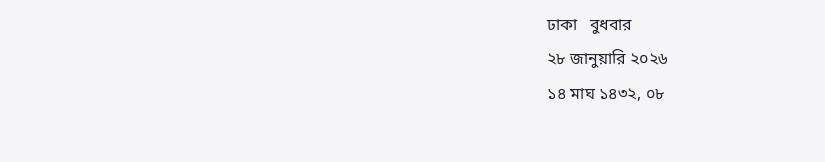ঢাকা   বুধবার
২৮ জানুয়ারি ২০২৬
১৪ মাঘ ১৪৩২, ০৮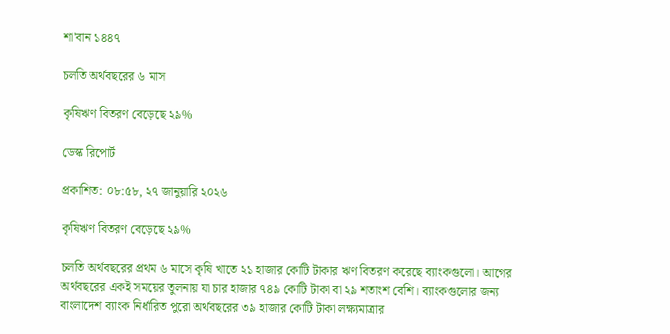শা'বান ১৪৪৭

চলতি অর্থবছরের ৬ মাস

কৃষিঋণ বিতরণ বেড়েছে ২৯%

ডেস্ক রিপোর্ট

প্রকাশিত: ০৮:৫৮, ২৭ জানুয়ারি ২০২৬

কৃষিঋণ বিতরণ বেড়েছে ২৯%

চলতি অর্থবছরের প্রথম ৬ মাসে কৃষি খাতে ২১ হাজার কোটি টাকার ঋণ বিতরণ করেছে ব্যাংকগুলো। আগের অর্থবছরের একই সময়ের তুলনায় যা চার হাজার ৭৪৯ কোটি টাকা বা ২৯ শতাংশ বেশি। ব্যাংকগুলোর জন্য বাংলাদেশ ব্যাংক নির্ধারিত পুরো অর্থবছরের ৩৯ হাজার কোটি টাকা লক্ষ্যমাত্রার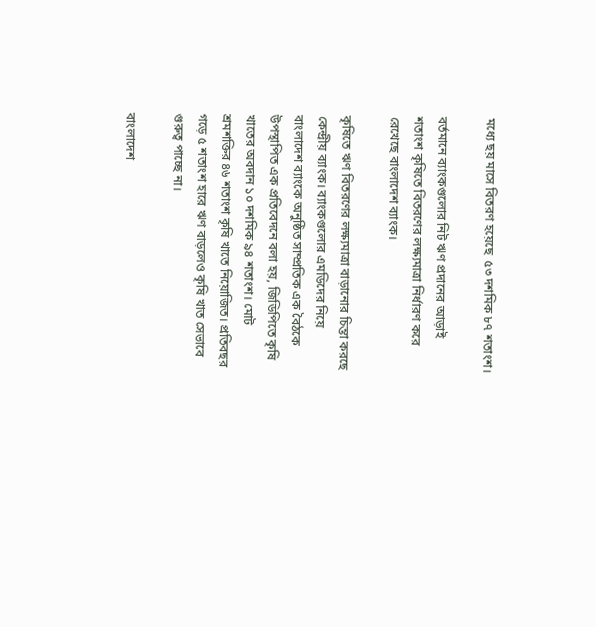মধ্যে ছয় মাসে বিতরণ হয়েছে  ৫৩ দশমিক ৮৭ শতাংশ।

বর্তমানে ব্যাংকগুলোর নিট ঋণ প্রদানের আড়াই শতাংশ কৃষিতে বিতরণের লক্ষ্যমাত্রা নির্ধারণ করে রেখেছে বাংলাদেশ ব্যাংক।

কৃষিতে ঋণ বিতরণের লক্ষ্যমাত্রা বাড়ানোর চিন্তা করছে কেন্দ্রীয় ব্যাংক। ব্যাংকগুলোর এমডিদের নিয়ে বাংলাদেশ ব্যাংকে অনুষ্ঠিত সাম্প্রতিক এক বৈঠকে উপস্থাপিত এক প্রতিবেদনে বলা হয়, জিডিপিতে কৃষি খাতের অবদান ১০ দশমিক ৯৪ শতাংশ। মোট শ্রমশক্তির ৪৬ শতাংশ কৃষি খাতে নিয়োজিত। প্রতিবছর গড়ে ৫ শতাংশ হারে ঋণ বাড়লেও কৃষি খাত সেভাবে গুরুত্ব পাচ্ছে না।

বাংলাদেশ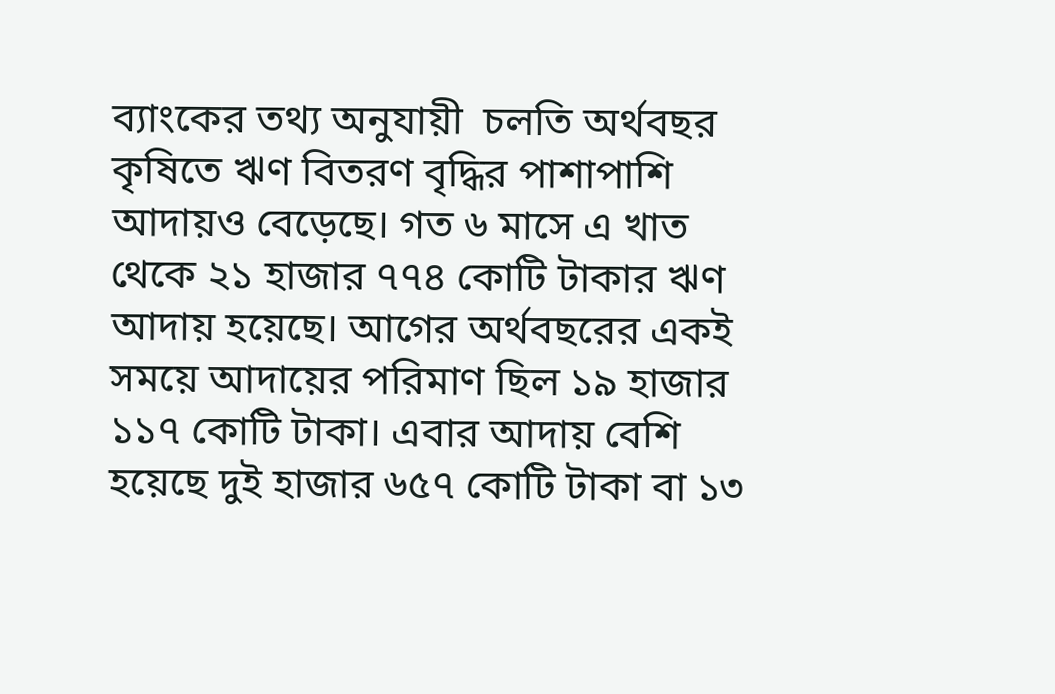ব্যাংকের তথ্য অনুযায়ী  চলতি অর্থবছর কৃষিতে ঋণ বিতরণ বৃদ্ধির পাশাপাশি আদায়ও বেড়েছে। গত ৬ মাসে এ খাত থেকে ২১ হাজার ৭৭৪ কোটি টাকার ঋণ আদায় হয়েছে। আগের অর্থবছরের একই সময়ে আদায়ের পরিমাণ ছিল ১৯ হাজার ১১৭ কোটি টাকা। এবার আদায় বেশি হয়েছে দুই হাজার ৬৫৭ কোটি টাকা বা ১৩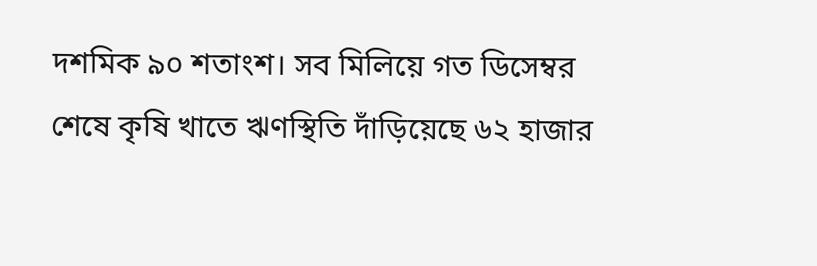দশমিক ৯০ শতাংশ। সব মিলিয়ে গত ডিসেম্বর শেষে কৃষি খাতে ঋণস্থিতি দাঁড়িয়েছে ৬২ হাজার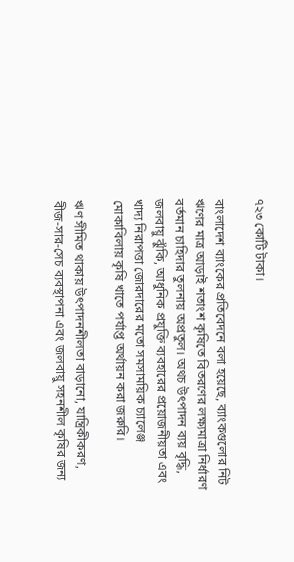৭২৩ কোটি টাকা।

বাংলাদেশ ব্যাংকের প্রতিবেদনে বলা হয়েছে, ব্যাংকগুলোর নিট ঋণের মাত্র আড়াই শতাংশ কৃষিতে বিতরণের লক্ষ্যমাত্রা নির্ধারণ বর্তমান চাহিদার তুলনায় অপ্রতুল। অথচ উৎপাদন ব্যয় বৃদ্ধি, জলবায়ু ঝুঁকি, আধুনিক প্রযুক্তি ব্যবহারের প্রয়োজনীয়তা এবং খাদ্য নিরাপত্তা জোরদারের মতো সমসাময়িক চ্যালেঞ্জ মোকাবিলায় কৃষি খাতে পর্যাপ্ত অর্থায়ন করা জরুরি।

ঋণ সীমিত থাকায় উৎপাদনশীলতা বাড়ানো, যান্ত্রিকীকরণ, বীজ-সার-সেচ ব্যবস্থাপনা এবং জলবায়ু সহনশীল কৃষির জন্য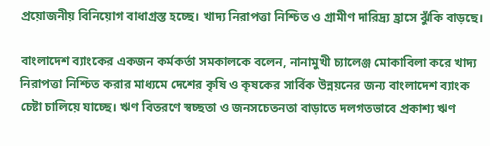প্রয়োজনীয় বিনিয়োগ বাধাগ্রস্ত হচ্ছে। খাদ্য নিরাপত্তা নিশ্চিত ও গ্রামীণ দারিদ্র্য হ্রাসে ঝুঁকি বাড়ছে।

বাংলাদেশ ব্যাংকের একজন কর্মকর্তা সমকালকে বলেন, নানামুখী চ্যালেঞ্জ মোকাবিলা করে খাদ্য নিরাপত্তা নিশ্চিত করার মাধ্যমে দেশের কৃষি ও কৃষকের সার্বিক উন্নয়নের জন্য বাংলাদেশ ব্যাংক চেষ্টা চালিয়ে যাচ্ছে। ঋণ বিতরণে স্বচ্ছতা ও জনসচেতনতা বাড়াতে দলগতভাবে প্রকাশ্য ঋণ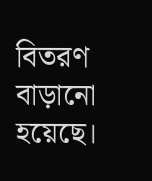বিতরণ বাড়ানো হয়েছে।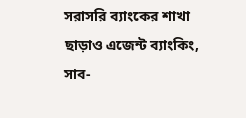সরাসরি ব্যাংকের শাখা ছাড়াও এজেন্ট ব্যাংকিং, সাব-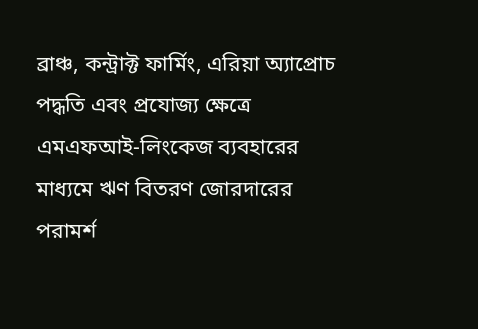ব্রাঞ্চ, কন্ট্রাক্ট ফার্মিং, এরিয়া অ্যাপ্রোচ পদ্ধতি এবং প্রযোজ্য ক্ষেত্রে এমএফআই-লিংকেজ ব্যবহারের মাধ্যমে ঋণ বিতরণ জোরদারের পরামর্শ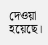দেওয়া হয়েছে।